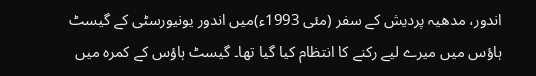اندور، مدھیہ پردیش کے سفر (مئی 1993ء)میں اندور یونیورسٹی کے گیسٹ ہاؤس میں میرے لیے رکنے کا انتظام کیا گیا تھا۔ گیسٹ ہاؤس کے کمرہ میں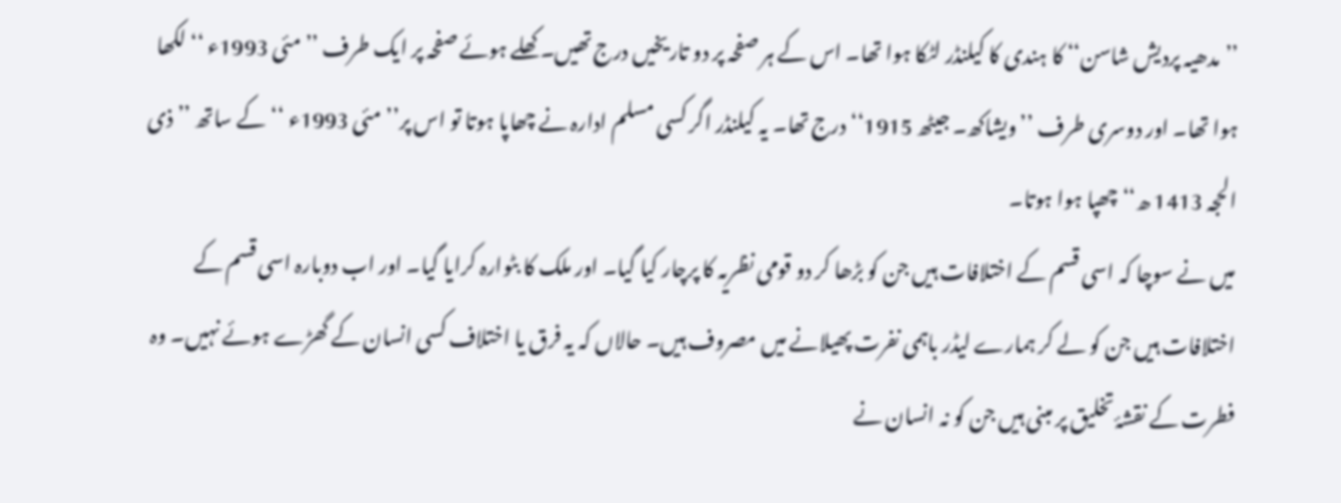’’مدھیہ پردیش شاسن‘‘ کا ہندی کا کیلنڈر لٹکا ہوا تھا۔ اس کے ہر صفحہ پر دو تاریخیں درج تھیں۔ کھلے ہوئے صفحہ پر ایک طرف ’’مئی 1993ء ‘‘ لکھا ہوا تھا۔ اور دوسری طرف ’’ویشاکھ۔ جیٹھ 1915‘‘ درج تھا۔ یہ کیلنڈر اگر کسی مسلم ادارہ نے چھاپا ہوتا تو اس پر’’ مئی 1993ء ‘‘کے ساتھ ’’ذی الحجہ 1413 ھ‘‘ چھپا ہوا ہوتا۔
میں نے سوچا کہ اسی قسم کے اختلافات ہیں جن کو بڑھا کر دو قومی نظریہ کا پرچار کیا گیا۔ اور ملک کا بٹوارہ کرایا گیا۔ اور اب دوبارہ اسی قسم کے اختلافات ہیں جن کو لے کر ہمارے لیڈر باہمی نفرت پھیلانے میں مصروف ہیں۔ حالاں کہ یہ فرق یا اختلاف کسی انسان کے گھڑے ہوئے نہیں۔ وہ فطرت کے نقشۂ تخلیق پر مبنی ہیں جن کو نہ انسان نے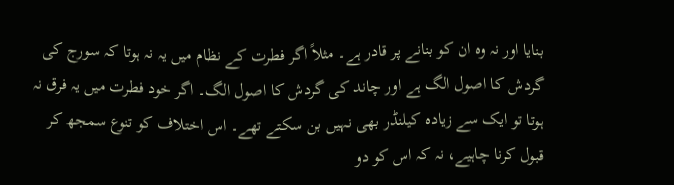بنایا اور نہ وہ ان کو بنانے پر قادر ہے۔ مثلاً اگر فطرت کے نظام میں یہ نہ ہوتا کہ سورج کی گردش کا اصول الگ ہے اور چاند کی گردش کا اصول الگ۔ اگر خود فطرت میں یہ فرق نہ ہوتا تو ایک سے زیادہ کیلنڈر بھی نہیں بن سکتے تھے۔ اس اختلاف کو تنوع سمجھ کر قبول کرنا چاہیے، نہ کہ اس کو دو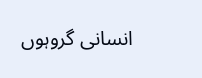انسانی گروہوں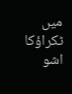میں ٹکراؤکا اشو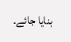بنایا جائے۔